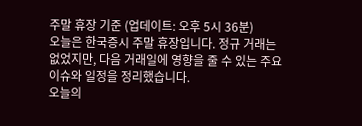주말 휴장 기준 (업데이트: 오후 5시 36분)
오늘은 한국증시 주말 휴장입니다. 정규 거래는 없었지만, 다음 거래일에 영향을 줄 수 있는 주요 이슈와 일정을 정리했습니다.
오늘의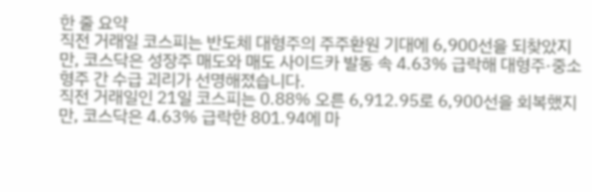한 줄 요약
직전 거래일 코스피는 반도체 대형주의 주주환원 기대에 6,900선을 되찾았지만, 코스닥은 성장주 매도와 매도 사이드카 발동 속 4.63% 급락해 대형주·중소형주 간 수급 괴리가 선명해졌습니다.
직전 거래일인 21일 코스피는 0.88% 오른 6,912.95로 6,900선을 회복했지만, 코스닥은 4.63% 급락한 801.94에 마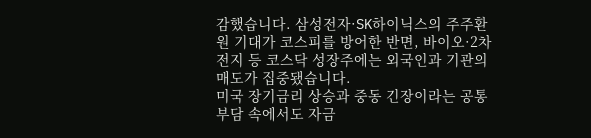감했습니다. 삼성전자·SK하이닉스의 주주환원 기대가 코스피를 방어한 반면, 바이오·2차전지 등 코스닥 성장주에는 외국인과 기관의 매도가 집중됐습니다.
미국 장기금리 상승과 중동 긴장이라는 공통 부담 속에서도 자금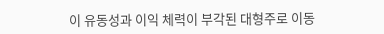이 유동성과 이익 체력이 부각된 대형주로 이동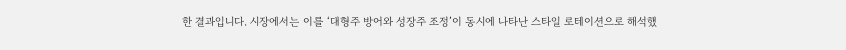한 결과입니다. 시장에서는 이를 ‘대형주 방어와 성장주 조정’이 동시에 나타난 스타일 로테이션으로 해석했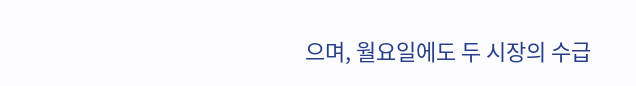으며, 월요일에도 두 시장의 수급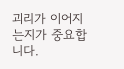괴리가 이어지는지가 중요합니다.